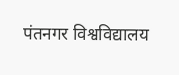पंतनगर विश्वविद्यालय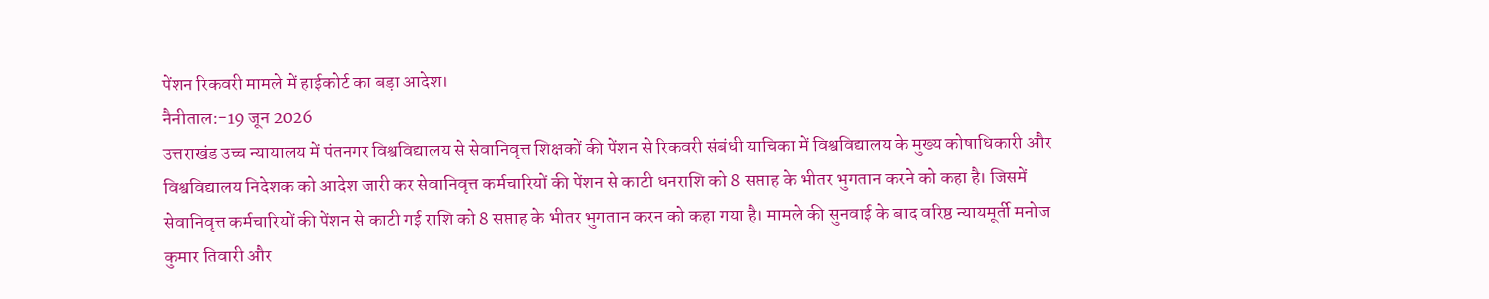पेंशन रिकवरी मामले में हाईकोर्ट का बड़ा आदेश।
नैनीताल:-19 जून 2026
उत्तराखंड उच्च न्यायालय में पंतनगर विश्वविद्यालय से सेवानिवृत्त शिक्षकों की पेंशन से रिकवरी संबंधी याचिका में विश्वविद्यालय के मुख्य कोषाधिकारी और विश्वविद्यालय निदेशक को आदेश जारी कर सेवानिवृत्त कर्मचारियों की पेंशन से काटी धनराशि को 8 सप्ताह के भीतर भुगतान करने को कहा है। जिसमें सेवानिवृत्त कर्मचारियों की पेंशन से काटी गई राशि को 8 सप्ताह के भीतर भुगतान करन को कहा गया है। मामले की सुनवाई के बाद वरिष्ठ न्यायमूर्ती मनोज कुमार तिवारी और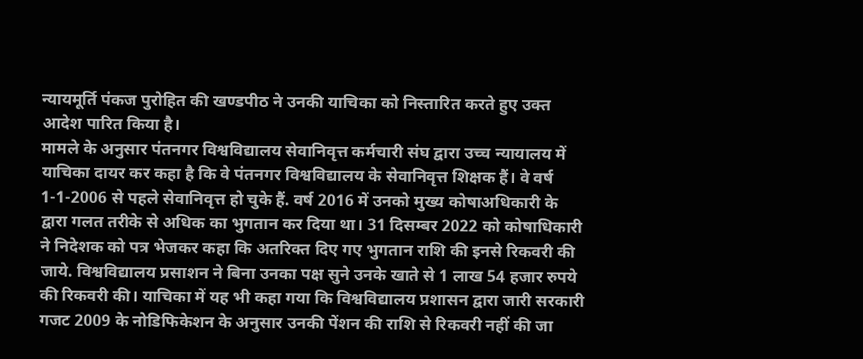न्यायमूर्ति पंकज पुरोहित की खण्डपीठ ने उनकी याचिका को निस्तारित करते हुए उक्त आदेश पारित किया है।
मामले के अनुसार पंतनगर विश्वविद्यालय सेवानिवृत्त कर्मचारी संघ द्वारा उच्च न्यायालय में याचिका दायर कर कहा है कि वे पंतनगर विश्वविद्यालय के सेवानिवृत्त शिक्षक हैं। वे वर्ष 1-1-2006 से पहले सेवानिवृत्त हो चुके हैं. वर्ष 2016 में उनको मुख्य कोषाअधिकारी के द्वारा गलत तरीके से अधिक का भुगतान कर दिया था। 31 दिसम्बर 2022 को कोषाधिकारी ने निदेशक को पत्र भेजकर कहा कि अतरिक्त दिए गए भुगतान राशि की इनसे रिकवरी की जाये. विश्वविद्यालय प्रसाशन ने बिना उनका पक्ष सुने उनके खाते से 1 लाख 54 हजार रुपये की रिकवरी की। याचिका में यह भी कहा गया कि विश्वविद्यालय प्रशासन द्वारा जारी सरकारी गजट 2009 के नोडिफिकेशन के अनुसार उनकी पेंशन की राशि से रिकवरी नहीं की जा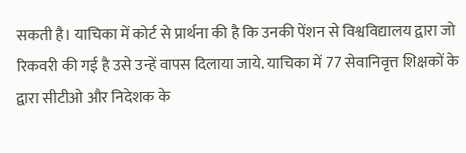सकती है। याचिका में कोर्ट से प्रार्थना की है कि उनकी पेंशन से विश्वविद्यालय द्वारा जो रिकवरी की गई है उसे उन्हें वापस दिलाया जाये. याचिका में 77 सेवानिवृत्त शिक्षकों के द्वारा सीटीओ और निदेशक के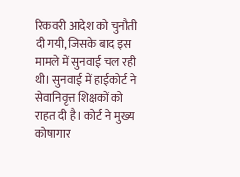रिकवरी आदेश को चुनौती दी गयी, जिसके बाद इस मामले में सुनवाई चल रही थी। सुनवाई में हाईकोर्ट ने सेवानिवृत्त शिक्षकों को राहत दी है। कोर्ट ने मुख्य कोषागार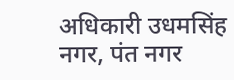अधिकारी उधमसिंह नगर, पंत नगर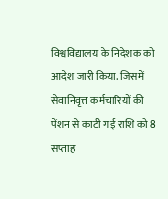विश्वविद्यालय के निदेशक को आदेश जारी किया. जिसमें सेवानिवृत्त कर्मचारियों की पेंशन से काटी गई राशि को 8 सप्ताह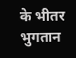के भीतर भुगतान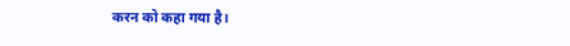करन को कहा गया है।